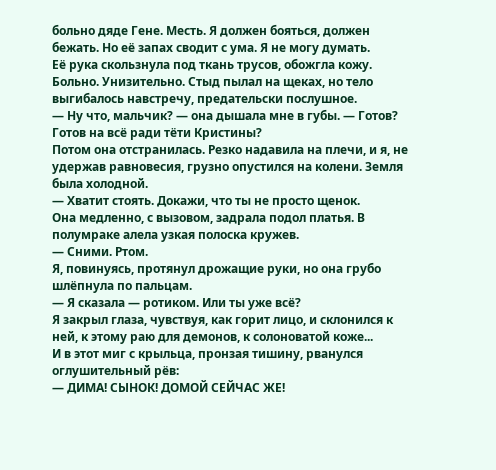больно дяде Гене. Месть. Я должен бояться, должен бежать. Но её запах сводит с ума. Я не могу думать.
Её рука скользнула под ткань трусов, обожгла кожу. Больно. Унизительно. Стыд пылал на щеках, но тело выгибалось навстречу, предательски послушное.
— Ну что, мальчик? — она дышала мне в губы. — Готов? Готов на всё ради тёти Кристины?
Потом она отстранилась. Резко надавила на плечи, и я, не удержав равновесия, грузно опустился на колени. Земля была холодной.
— Хватит стоять. Докажи, что ты не просто щенок.
Она медленно, с вызовом, задрала подол платья. В полумраке алела узкая полоска кружев.
— Сними. Ртом.
Я, повинуясь, протянул дрожащие руки, но она грубо шлёпнула по пальцам.
— Я сказала — ротиком. Или ты уже всё?
Я закрыл глаза, чувствуя, как горит лицо, и склонился к ней, к этому раю для демонов, к солоноватой коже...
И в этот миг с крыльца, пронзая тишину, рванулся оглушительный рёв:
— ДИМА! СЫНОК! ДОМОЙ СЕЙЧАС ЖЕ!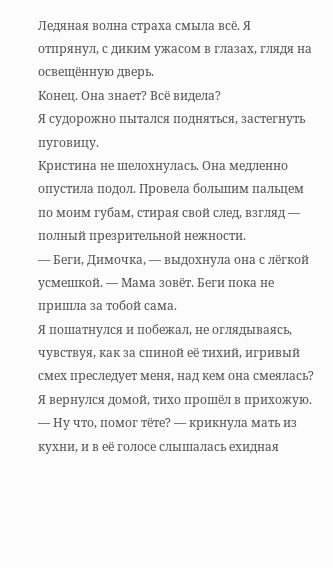Ледяная волна страха смыла всё. Я отпрянул, с диким ужасом в глазах, глядя на освещённую дверь.
Конец. Она знает? Всё видела?
Я судорожно пытался подняться, застегнуть пуговицу.
Кристина не шелохнулась. Она медленно опустила подол. Провела большим пальцем по моим губам, стирая свой след, взгляд — полный презрительной нежности.
— Беги, Димочка, — выдохнула она с лёгкой усмешкой. — Мама зовёт. Беги пока не пришла за тобой сама.
Я пошатнулся и побежал, не оглядываясь, чувствуя, как за спиной её тихий, игривый смех преследует меня, над кем она смеялась?
Я вернулся домой, тихо прошёл в прихожую.
— Ну что, помог тёте? — крикнула мать из кухни, и в её голосе слышалась ехидная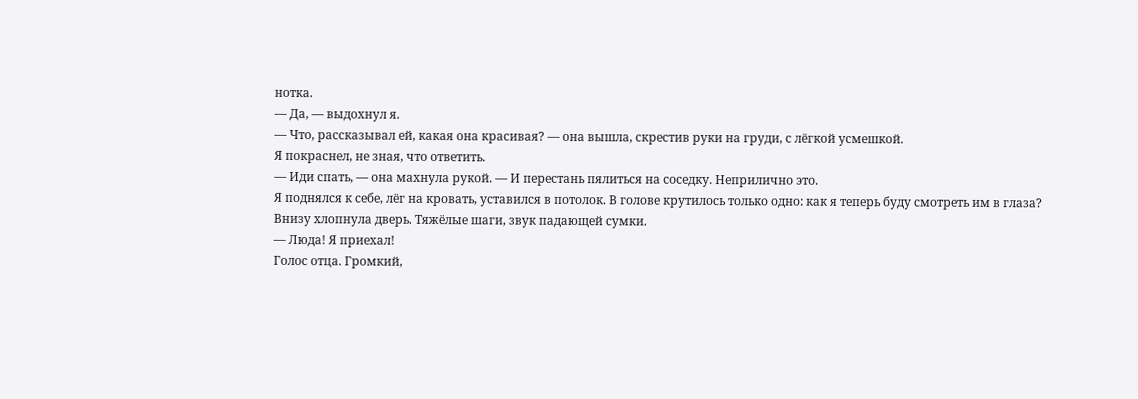нотка.
— Да, — выдохнул я.
— Что, рассказывал ей, какая она красивая? — она вышла, скрестив руки на груди, с лёгкой усмешкой.
Я покраснел, не зная, что ответить.
— Иди спать, — она махнула рукой. — И перестань пялиться на соседку. Неприлично это.
Я поднялся к себе, лёг на кровать, уставился в потолок. В голове крутилось только одно: как я теперь буду смотреть им в глаза?
Внизу хлопнула дверь. Тяжёлые шаги, звук падающей сумки.
— Люда! Я приехал!
Голос отца. Громкий,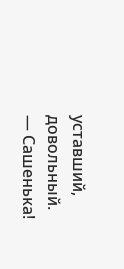уставший, довольный.
— Сашенька!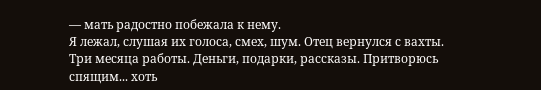— мать радостно побежала к нему.
Я лежал, слушая их голоса, смех, шум. Отец вернулся с вахты. Три месяца работы. Деньги, подарки, рассказы. Притворюсь спящим... хоть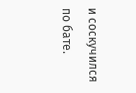и соскучился по бате.